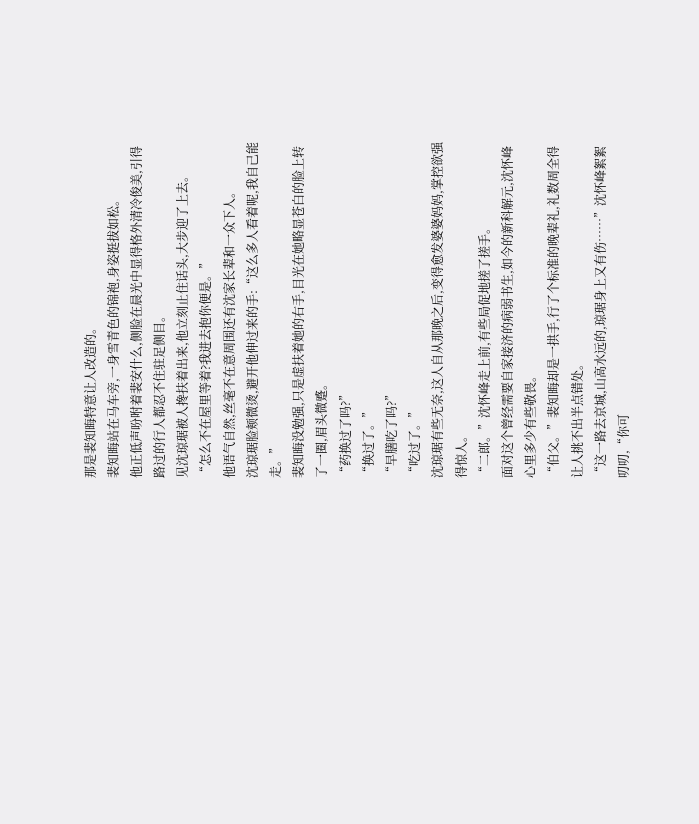那是裴知晦特意让人改造的。
裴知晦站在马车旁,一身雪青色的锦袍,身姿挺拔如松。
他正低声吩咐着裴安什么,侧脸在晨光中显得格外清冷俊美,引得路过的行人都忍不住驻足侧目。
见沈琼琚被人搀扶着出来,他立刻止住话头,大步迎了上去。
“怎么不在屋里等着?我进去抱你便是。”
他语气自然,丝毫不在意周围还有沈家长辈和一众下人。
沈琼琚脸颊微烫,避开他伸过来的手:“这么多人看着呢,我自己能走。”
裴知晦没勉强,只是虚扶着她的右手,目光在她略显苍白的脸上转了一圈,眉头微蹙。
“药换过了吗?”
“换过了。”
“早膳吃了吗?”
“吃过了。”
沈琼琚有些无奈,这人自从那晚之后,变得愈发婆婆妈妈,掌控欲强得惊人。
“二郎。”沈怀峰走上前,有些局促地搓了搓手。
面对这个曾经需要自家接济的病弱书生,如今的新科解元,沈怀峰心里多少有些敬畏。
“伯父。”裴知晦却是一拱手,行了个标准的晚辈礼,礼数周全得让人挑不出半点错处。
“这一路去京城,山高水远的,琼琚身上又有伤……”沈怀峰絮絮叨叨,“你可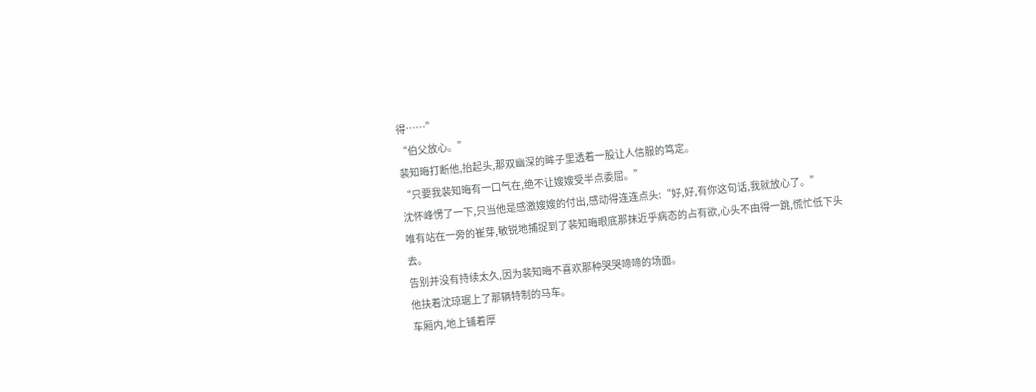得……”
“伯父放心。”
裴知晦打断他,抬起头,那双幽深的眸子里透着一股让人信服的笃定。
“只要我裴知晦有一口气在,绝不让嫂嫂受半点委屈。”
沈怀峰愣了一下,只当他是感激嫂嫂的付出,感动得连连点头:“好,好,有你这句话,我就放心了。”
唯有站在一旁的崔芽,敏锐地捕捉到了裴知晦眼底那抹近乎病态的占有欲,心头不由得一跳,慌忙低下头去。
告别并没有持续太久,因为裴知晦不喜欢那种哭哭啼啼的场面。
他扶着沈琼琚上了那辆特制的马车。
车厢内,地上铺着厚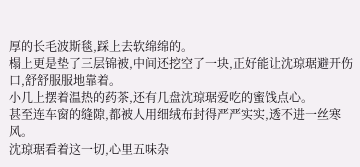厚的长毛波斯毯,踩上去软绵绵的。
榻上更是垫了三层锦被,中间还挖空了一块,正好能让沈琼琚避开伤口,舒舒服服地靠着。
小几上摆着温热的药茶,还有几盘沈琼琚爱吃的蜜饯点心。
甚至连车窗的缝隙,都被人用细绒布封得严严实实,透不进一丝寒风。
沈琼琚看着这一切,心里五味杂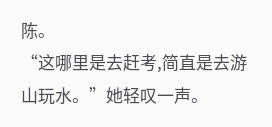陈。
“这哪里是去赶考,简直是去游山玩水。”她轻叹一声。